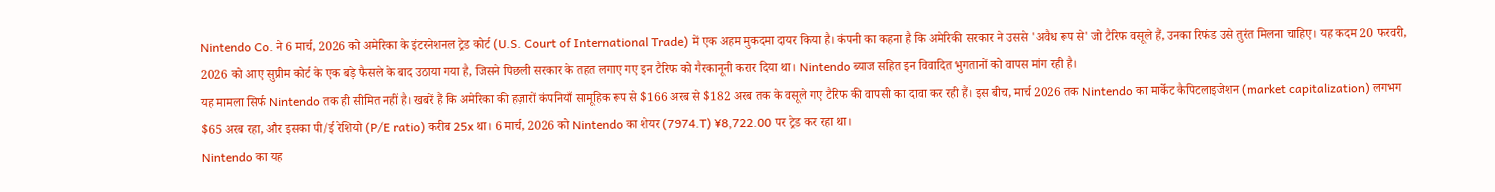Nintendo Co. ने 6 मार्च, 2026 को अमेरिका के इंटरनेशनल ट्रेड कोर्ट (U.S. Court of International Trade) में एक अहम मुकदमा दायर किया है। कंपनी का कहना है कि अमेरिकी सरकार ने उससे 'अवैध रूप से' जो टैरिफ वसूले हैं, उनका रिफंड उसे तुरंत मिलना चाहिए। यह कदम 20 फरवरी, 2026 को आए सुप्रीम कोर्ट के एक बड़े फैसले के बाद उठाया गया है, जिसने पिछली सरकार के तहत लगाए गए इन टैरिफ को गैरकानूनी करार दिया था। Nintendo ब्याज सहित इन विवादित भुगतानों को वापस मांग रही है।
यह मामला सिर्फ Nintendo तक ही सीमित नहीं है। खबरें हैं कि अमेरिका की हज़ारों कंपनियाँ सामूहिक रूप से $166 अरब से $182 अरब तक के वसूले गए टैरिफ की वापसी का दावा कर रही हैं। इस बीच, मार्च 2026 तक Nintendo का मार्केट कैपिटलाइजेशन (market capitalization) लगभग $65 अरब रहा, और इसका पी/ई रेशियो (P/E ratio) करीब 25x था। 6 मार्च, 2026 को Nintendo का शेयर (7974.T) ¥8,722.00 पर ट्रेड कर रहा था।
Nintendo का यह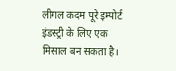लीगल कदम पूरे इम्पोर्ट इंडस्ट्री के लिए एक मिसाल बन सकता है।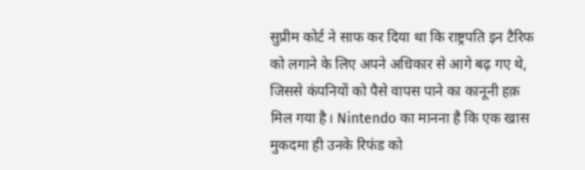सुप्रीम कोर्ट ने साफ कर दिया था कि राष्ट्रपति इन टैरिफ को लगाने के लिए अपने अधिकार से आगे बढ़ गए थे, जिससे कंपनियों को पैसे वापस पाने का कानूनी हक़ मिल गया है। Nintendo का मानना है कि एक खास मुकदमा ही उनके रिफंड को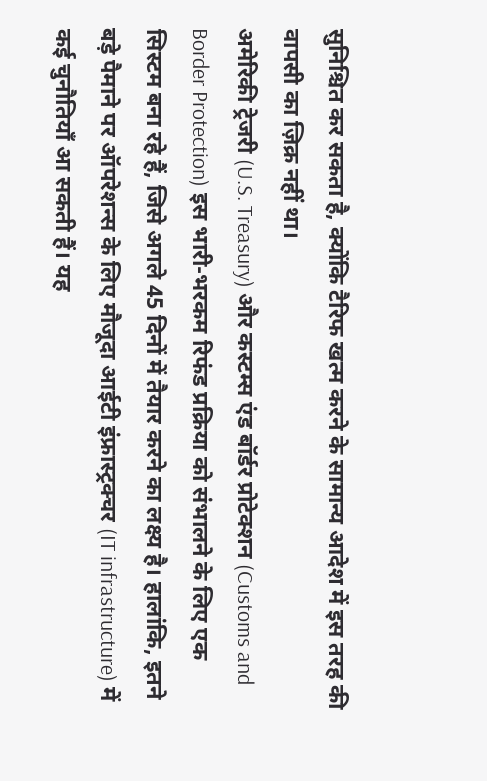सुनिश्चित कर सकता है, क्योंकि टैरिफ खत्म करने के सामान्य आदेश में इस तरह की वापसी का ज़िक्र नहीं था।
अमेरिकी ट्रेजरी (U.S. Treasury) और कस्टम्स एंड बॉर्डर प्रोटेक्शन (Customs and Border Protection) इस भारी-भरकम रिफंड प्रक्रिया को संभालने के लिए एक सिस्टम बना रहे हैं, जिसे अगले 45 दिनों में तैयार करने का लक्ष्य है। हालांकि, इतने बड़े पैमाने पर ऑपरेशन्स के लिए मौजूदा आईटी इंफ्रास्ट्रक्चर (IT infrastructure) में कई चुनौतियाँ आ सकती हैं। यह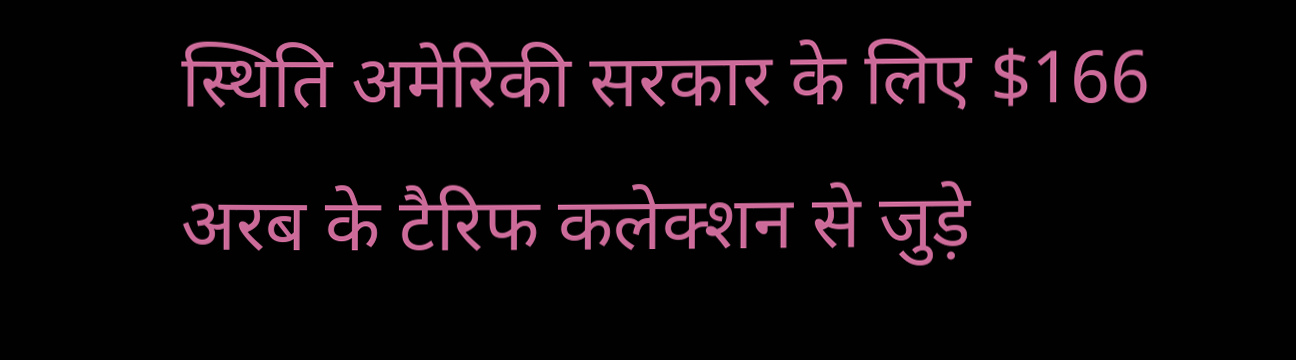स्थिति अमेरिकी सरकार के लिए $166 अरब के टैरिफ कलेक्शन से जुड़े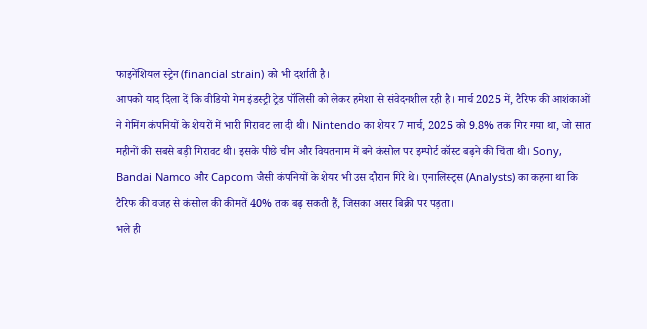फाइनेंशियल स्ट्रेन (financial strain) को भी दर्शाती है।
आपको याद दिला दें कि वीडियो गेम इंडस्ट्री ट्रेड पॉलिसी को लेकर हमेशा से संवेदनशील रही है। मार्च 2025 में, टैरिफ की आशंकाओं ने गेमिंग कंपनियों के शेयरों में भारी गिरावट ला दी थी। Nintendo का शेयर 7 मार्च, 2025 को 9.8% तक गिर गया था, जो सात महीनों की सबसे बड़ी गिरावट थी। इसके पीछे चीन और वियतनाम में बने कंसोल पर इम्पोर्ट कॉस्ट बढ़ने की चिंता थी। Sony, Bandai Namco और Capcom जैसी कंपनियों के शेयर भी उस दौरान गिरे थे। एनालिस्ट्स (Analysts) का कहना था कि टैरिफ की वजह से कंसोल की कीमतें 40% तक बढ़ सकती हैं, जिसका असर बिक्री पर पड़ता।
भले ही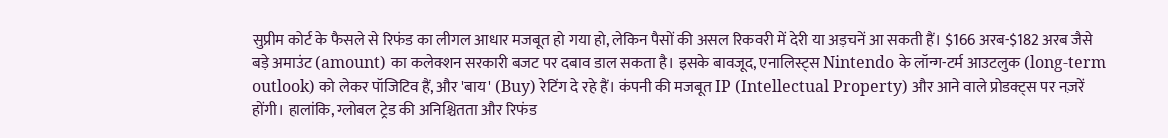सुप्रीम कोर्ट के फैसले से रिफंड का लीगल आधार मजबूत हो गया हो, लेकिन पैसों की असल रिकवरी में देरी या अड़चनें आ सकती हैं। $166 अरब-$182 अरब जैसे बड़े अमाउंट (amount) का कलेक्शन सरकारी बजट पर दबाव डाल सकता है। इसके बावजूद, एनालिस्ट्स Nintendo के लॉन्ग-टर्म आउटलुक (long-term outlook) को लेकर पॉजिटिव हैं, और 'बाय' (Buy) रेटिंग दे रहे हैं। कंपनी की मजबूत IP (Intellectual Property) और आने वाले प्रोडक्ट्स पर नज़रें होंगी। हालांकि, ग्लोबल ट्रेड की अनिश्चितता और रिफंड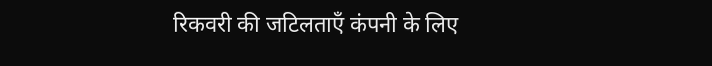रिकवरी की जटिलताएँ कंपनी के लिए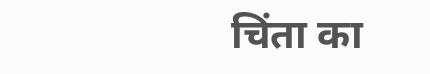चिंता का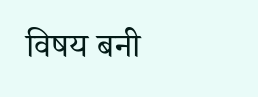विषय बनी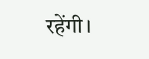रहेंगी।